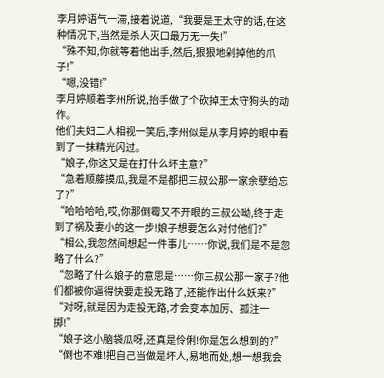李月婷语气一滞,接着说道,“我要是王太守的话,在这种情况下,当然是杀人灭口最万无一失!”
“殊不知,你就等着他出手,然后,狠狠地剁掉他的爪子!”
“嗯,没错!”
李月婷顺着李州所说,抬手做了个砍掉王太守狗头的动作。
他们夫妇二人相视一笑后,李州似是从李月婷的眼中看到了一抹精光闪过。
“娘子,你这又是在打什么坏主意?”
“急着顺藤摸瓜,我是不是都把三叔公那一家余孽给忘了?”
“哈哈哈哈,哎,你那倒霉又不开眼的三叔公呦,终于走到了祸及妻小的这一步!娘子想要怎么对付他们?”
“相公,我忽然间想起一件事儿……你说,我们是不是忽略了什么?”
“忽略了什么娘子的意思是……你三叔公那一家子?他们都被你逼得快要走投无路了,还能作出什么妖来?”
“对呀,就是因为走投无路,才会变本加厉、孤注一掷!”
“娘子这小脑袋瓜呀,还真是伶俐!你是怎么想到的?”
“倒也不难!把自己当做是坏人,易地而处,想一想我会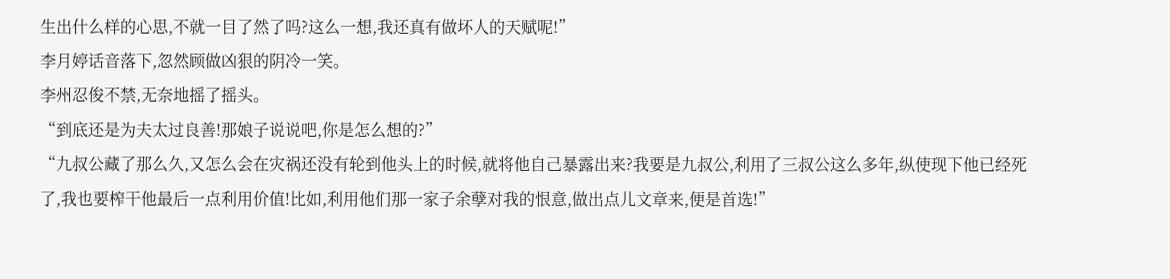生出什么样的心思,不就一目了然了吗?这么一想,我还真有做坏人的天赋呢!”
李月婷话音落下,忽然顾做凶狠的阴冷一笑。
李州忍俊不禁,无奈地摇了摇头。
“到底还是为夫太过良善!那娘子说说吧,你是怎么想的?”
“九叔公藏了那么久,又怎么会在灾祸还没有轮到他头上的时候,就将他自己暴露出来?我要是九叔公,利用了三叔公这么多年,纵使现下他已经死了,我也要榨干他最后一点利用价值!比如,利用他们那一家子余孽对我的恨意,做出点儿文章来,便是首选!”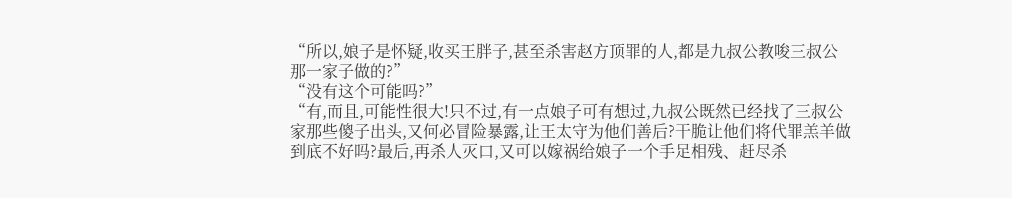“所以,娘子是怀疑,收买王胖子,甚至杀害赵方顶罪的人,都是九叔公教唆三叔公那一家子做的?”
“没有这个可能吗?”
“有,而且,可能性很大!只不过,有一点娘子可有想过,九叔公既然已经找了三叔公家那些傻子出头,又何必冒险暴露,让王太守为他们善后?干脆让他们将代罪羔羊做到底不好吗?最后,再杀人灭口,又可以嫁祸给娘子一个手足相残、赶尽杀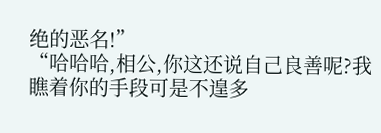绝的恶名!”
“哈哈哈,相公,你这还说自己良善呢?我瞧着你的手段可是不遑多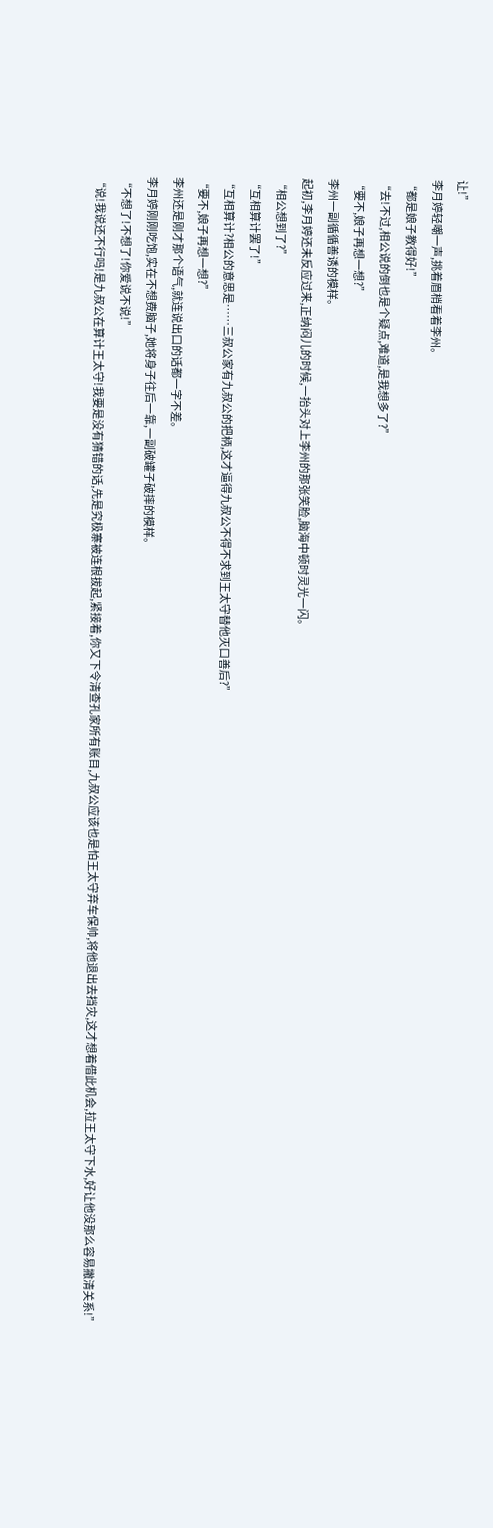让!”
李月婷轻嘲一声,挑着眉梢看着李州。
“都是娘子教得好!”
“去!不过,相公说的倒也是个疑点,难道,是我想多了?”
“要不,娘子再想一想?”
李州一副循循善诱的模样。
起初,李月婷还未反应过来,正纳闷儿的时候,一抬头对上李州的那张笑脸,脑海中顿时灵光一闪。
“相公想到了?”
“互相算计罢了!”
“互相算计?相公的意思是……三叔公家有九叔公的把柄,这才逼得九叔公不得不求到王太守替他灭口善后?”
“要不,娘子再想一想?”
李州还是刚才那个语气,就连说出口的话都一字不差。
李月婷刚刚吃饱,实在不想费脑子,她将身子往后一靠,一副破罐子破摔的模样。
“不想了!不想了!你爱说不说!”
“说!我说还不行吗!是九叔公在算计王太守!我要是没有猜错的话,先是究极寨被连根拔起,紧接着,你又下令清查孔家所有账目,九叔公应该也是怕王太守弃车保帅,将他退出去挡灾,这才想着借此机会,拉王太守下水,好让他没那么容易撇清关系!”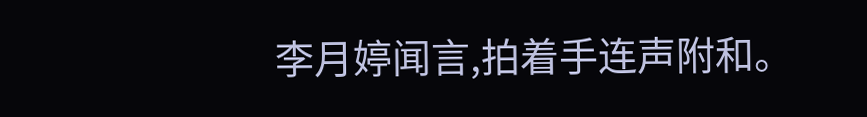李月婷闻言,拍着手连声附和。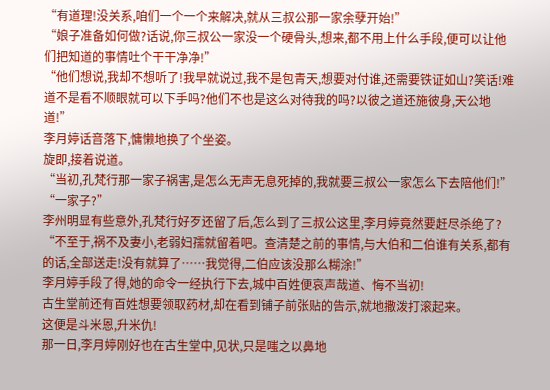“有道理!没关系,咱们一个一个来解决,就从三叔公那一家余孽开始!”
“娘子准备如何做?话说,你三叔公一家没一个硬骨头,想来,都不用上什么手段,便可以让他们把知道的事情吐个干干净净!”
“他们想说,我却不想听了!我早就说过,我不是包青天,想要对付谁,还需要铁证如山?笑话!难道不是看不顺眼就可以下手吗?他们不也是这么对待我的吗?以彼之道还施彼身,天公地道!”
李月婷话音落下,慵懒地换了个坐姿。
旋即,接着说道。
“当初,孔梵行那一家子祸害,是怎么无声无息死掉的,我就要三叔公一家怎么下去陪他们!”
“一家子?”
李州明显有些意外,孔梵行好歹还留了后,怎么到了三叔公这里,李月婷竟然要赶尽杀绝了?
“不至于,祸不及妻小,老弱妇孺就留着吧。查清楚之前的事情,与大伯和二伯谁有关系,都有的话,全部送走!没有就算了……我觉得,二伯应该没那么糊涂!”
李月婷手段了得,她的命令一经执行下去,城中百姓便哀声哉道、悔不当初!
古生堂前还有百姓想要领取药材,却在看到铺子前张贴的告示,就地撒泼打滚起来。
这便是斗米恩,升米仇!
那一日,李月婷刚好也在古生堂中,见状,只是嗤之以鼻地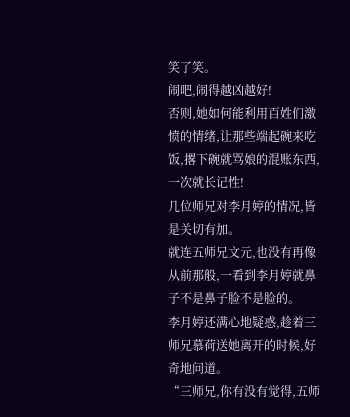笑了笑。
闹吧,闹得越凶越好!
否则,她如何能利用百姓们激愤的情绪,让那些端起碗来吃饭,撂下碗就骂娘的混账东西,一次就长记性!
几位师兄对李月婷的情况,皆是关切有加。
就连五师兄文元,也没有再像从前那般,一看到李月婷就鼻子不是鼻子脸不是脸的。
李月婷还满心地疑惑,趁着三师兄慕荷送她离开的时候,好奇地问道。
“三师兄,你有没有觉得,五师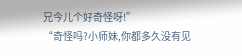兄今儿个好奇怪呀!”
“奇怪吗?小师妹,你都多久没有见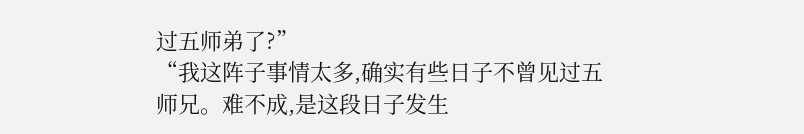过五师弟了?”
“我这阵子事情太多,确实有些日子不曾见过五师兄。难不成,是这段日子发生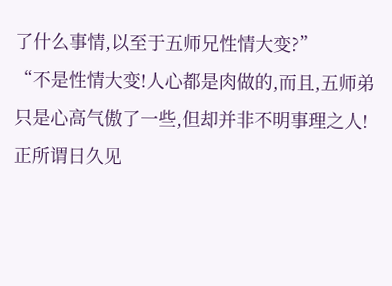了什么事情,以至于五师兄性情大变?”
“不是性情大变!人心都是肉做的,而且,五师弟只是心高气傲了一些,但却并非不明事理之人!正所谓日久见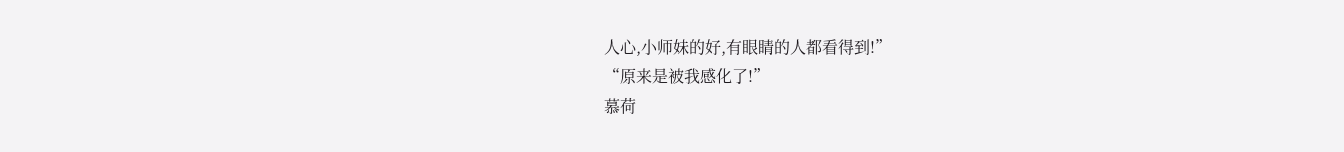人心,小师妹的好,有眼睛的人都看得到!”
“原来是被我感化了!”
慕荷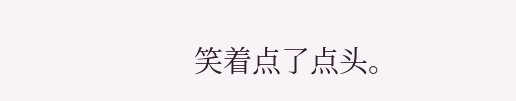笑着点了点头。